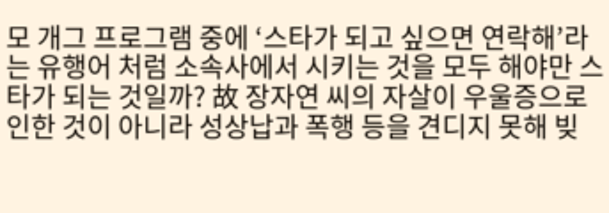모 개그 프로그램 중에 ‘스타가 되고 싶으면 연락해’라는 유행어 처럼 소속사에서 시키는 것을 모두 해야만 스타가 되는 것일까? 故 장자연 씨의 자살이 우울증으로 인한 것이 아니라 성상납과 폭행 등을 견디지 못해 빚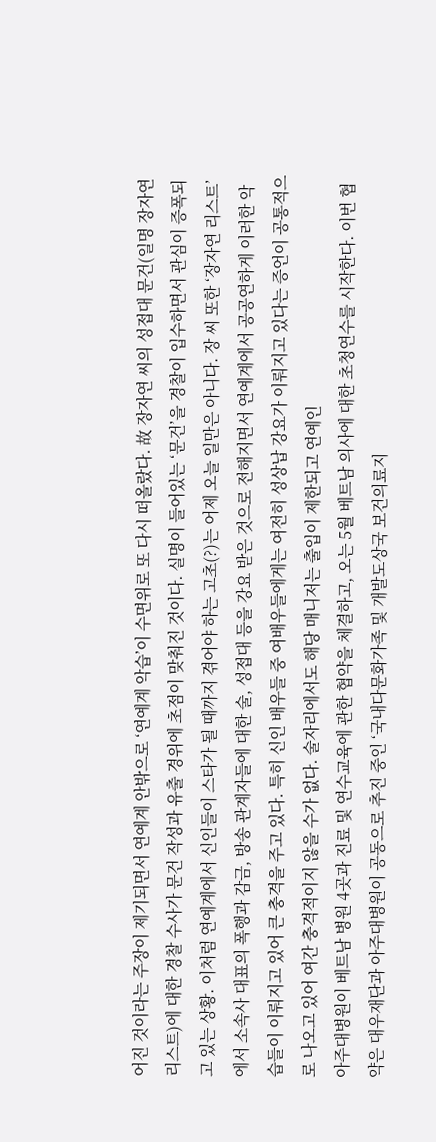어진 것이라는 주장이 제기되면서 연예계 안밖으로 ‘연예계 악습’이 수면위로 또 다시 떠올랐다. 故 장자연 씨의 성접대 문건(일명 장자연 리스트)에 대한 경찰 수사가 문건 작성과 유출 경위에 초점이 맞춰진 것이다. 실명이 들어있는 ‘문건’을 경찰이 입수하면서 관심이 증폭되고 있는 상황. 이처럼 연예계에서 신인들이 스타가 될 때까지 겪어야 하는 고초(?)는 어제 오늘 일만은 아니다. 장 씨 또한 ‘장자연 리스트’에서 소속사 대표의 폭행과 감금, 방송 관계자들에 대한 술, 성접대 등을 강요 받은 것으로 전해지면서 연예계에서 공공연하게 이러한 악습들이 이뤄지고 있어 큰 충격을 주고 있다. 특히 신인 배우들 중 여배우들에게는 여전히 성상납 강요가 이뤄지고 있다는 증언이 공통적으로 나오고 있어 여간 충격적이지 않을 수가 없다. 술자리에서도 해당 매니저는 출입이 제한되고 연예인
아주대병원이 베트남 병원 4곳과 진료 및 연수교육에 관한 협약을 체결하고, 오는 5월 베트남 의사에 대한 초청연수를 시작한다. 이번 협약은 대우재단과 아주대병원이 공동으로 추진 중인 ‘국내다문화가족 및 개발도상국 보건의료지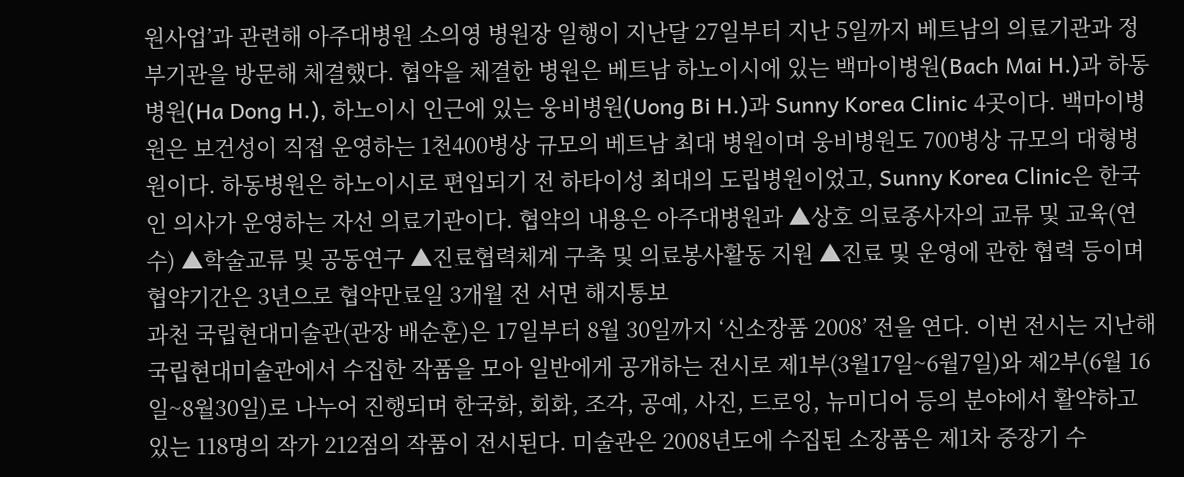원사업’과 관련해 아주대병원 소의영 병원장 일행이 지난달 27일부터 지난 5일까지 베트남의 의료기관과 정부기관을 방문해 체결했다. 협약을 체결한 병원은 베트남 하노이시에 있는 백마이병원(Bach Mai H.)과 하동병원(Ha Dong H.), 하노이시 인근에 있는 웅비병원(Uong Bi H.)과 Sunny Korea Clinic 4곳이다. 백마이병원은 보건성이 직접 운영하는 1천400병상 규모의 베트남 최대 병원이며 웅비병원도 700병상 규모의 대형병원이다. 하동병원은 하노이시로 편입되기 전 하타이성 최대의 도립병원이었고, Sunny Korea Clinic은 한국인 의사가 운영하는 자선 의료기관이다. 협약의 내용은 아주대병원과 ▲상호 의료종사자의 교류 및 교육(연수) ▲학술교류 및 공동연구 ▲진료협력체계 구축 및 의료봉사활동 지원 ▲진료 및 운영에 관한 협력 등이며 협약기간은 3년으로 협약만료일 3개월 전 서면 해지통보
과천 국립현대미술관(관장 배순훈)은 17일부터 8월 30일까지 ‘신소장품 2008’ 전을 연다. 이번 전시는 지난해 국립현대미술관에서 수집한 작품을 모아 일반에게 공개하는 전시로 제1부(3월17일~6월7일)와 제2부(6월 16일~8월30일)로 나누어 진행되며 한국화, 회화, 조각, 공예, 사진, 드로잉, 뉴미디어 등의 분야에서 활약하고 있는 118명의 작가 212점의 작품이 전시된다. 미술관은 2008년도에 수집된 소장품은 제1차 중장기 수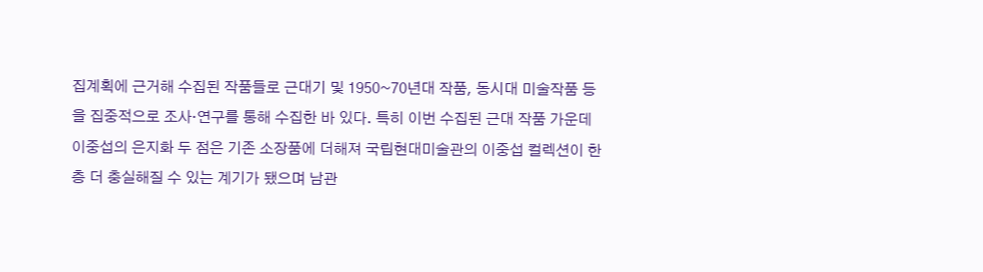집계획에 근거해 수집된 작품들로 근대기 및 1950~70년대 작품, 동시대 미술작품 등을 집중적으로 조사·연구를 통해 수집한 바 있다. 특히 이번 수집된 근대 작품 가운데 이중섭의 은지화 두 점은 기존 소장품에 더해져 국립현대미술관의 이중섭 컬렉션이 한층 더 충실해질 수 있는 계기가 됐으며 남관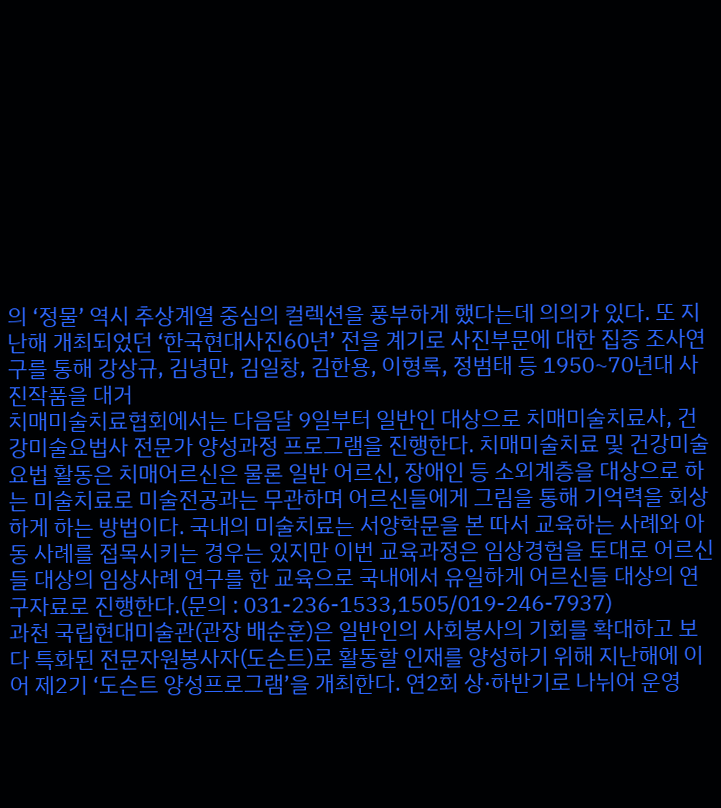의 ‘정물’ 역시 추상계열 중심의 컬렉션을 풍부하게 했다는데 의의가 있다. 또 지난해 개최되었던 ‘한국현대사진60년’ 전을 계기로 사진부문에 대한 집중 조사연구를 통해 강상규, 김녕만, 김일창, 김한용, 이형록, 정범태 등 1950~70년대 사진작품을 대거
치매미술치료협회에서는 다음달 9일부터 일반인 대상으로 치매미술치료사, 건강미술요법사 전문가 양성과정 프로그램을 진행한다. 치매미술치료 및 건강미술요법 활동은 치매어르신은 물론 일반 어르신, 장애인 등 소외계층을 대상으로 하는 미술치료로 미술전공과는 무관하며 어르신들에게 그림을 통해 기억력을 회상하게 하는 방법이다. 국내의 미술치료는 서양학문을 본 따서 교육하는 사례와 아동 사례를 접목시키는 경우는 있지만 이번 교육과정은 임상경험을 토대로 어르신들 대상의 임상사례 연구를 한 교육으로 국내에서 유일하게 어르신들 대상의 연구자료로 진행한다.(문의 : 031-236-1533,1505/019-246-7937)
과천 국립현대미술관(관장 배순훈)은 일반인의 사회봉사의 기회를 확대하고 보다 특화된 전문자원봉사자(도슨트)로 활동할 인재를 양성하기 위해 지난해에 이어 제2기 ‘도슨트 양성프로그램’을 개최한다. 연2회 상·하반기로 나뉘어 운영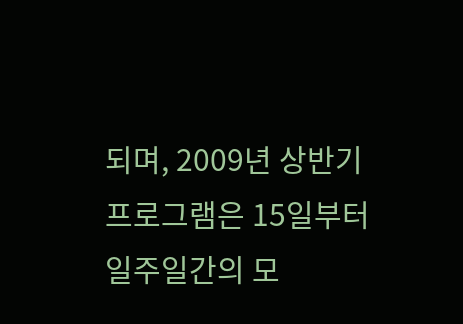되며, 2009년 상반기 프로그램은 15일부터 일주일간의 모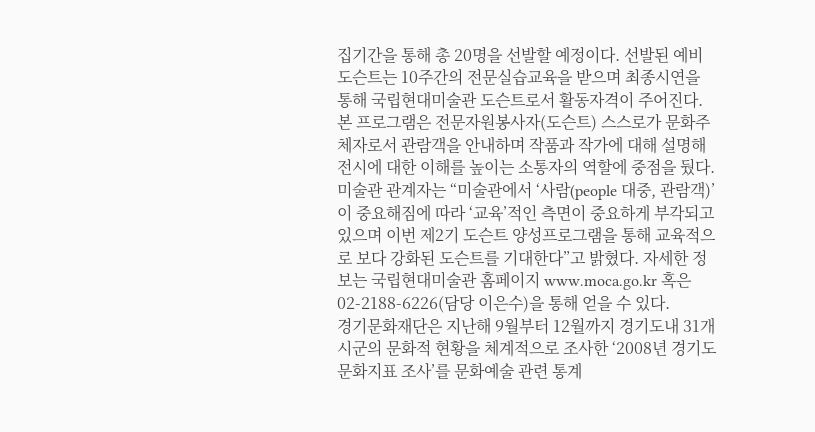집기간을 통해 총 20명을 선발할 예정이다. 선발된 예비 도슨트는 10주간의 전문실습교육을 받으며 최종시연을 통해 국립현대미술관 도슨트로서 활동자격이 주어진다. 본 프로그램은 전문자원봉사자(도슨트) 스스로가 문화주체자로서 관람객을 안내하며 작품과 작가에 대해 설명해 전시에 대한 이해를 높이는 소통자의 역할에 중점을 뒀다. 미술관 관계자는 “미술관에서 ‘사람(people 대중, 관람객)’이 중요해짐에 따라 ‘교육’적인 측면이 중요하게 부각되고 있으며 이번 제2기 도슨트 양성프로그램을 통해 교육적으로 보다 강화된 도슨트를 기대한다”고 밝혔다. 자세한 정보는 국립현대미술관 홈페이지 www.moca.go.kr 혹은 02-2188-6226(담당 이은수)을 통해 얻을 수 있다.
경기문화재단은 지난해 9월부터 12월까지 경기도내 31개 시군의 문화적 현황을 체계적으로 조사한 ‘2008년 경기도 문화지표 조사’를 문화예술 관련 통계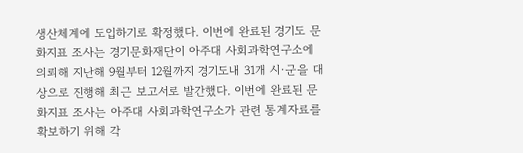생산체계에 도입하기로 확정했다. 이번에 완료된 경기도 문화지표 조사는 경기문화재단이 아주대 사회과학연구소에 의뢰해 지난해 9월부터 12월까지 경기도내 31개 시·군을 대상으로 진행해 최근 보고서로 발간했다. 이번에 완료된 문화지표 조사는 아주대 사회과학연구소가 관련 통계자료를 확보하기 위해 각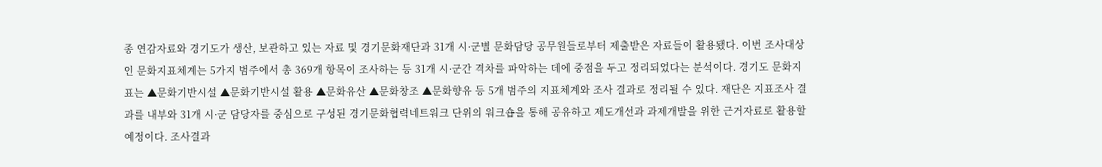종 연감자료와 경기도가 생산, 보관하고 있는 자료 및 경기문화재단과 31개 시·군별 문화담당 공무원들로부터 제출받은 자료들이 활용됐다. 이번 조사대상인 문화지표체계는 5가지 범주에서 총 369개 항목이 조사하는 등 31개 시·군간 격차를 파악하는 데에 중점을 두고 정리되었다는 분석이다. 경기도 문화지표는 ▲문화기반시설 ▲문화기반시설 활용 ▲문화유산 ▲문화창조 ▲문화향유 등 5개 범주의 지표체계와 조사 결과로 정리될 수 있다. 재단은 지표조사 결과를 내부와 31개 시·군 담당자를 중심으로 구성된 경기문화협력네트워크 단위의 워크숍을 통해 공유하고 제도개선과 과제개발을 위한 근거자료로 활용할 예정이다. 조사결과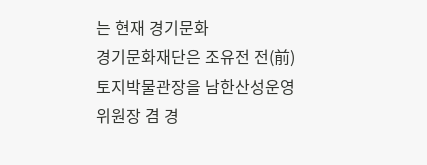는 현재 경기문화
경기문화재단은 조유전 전(前) 토지박물관장을 남한산성운영위원장 겸 경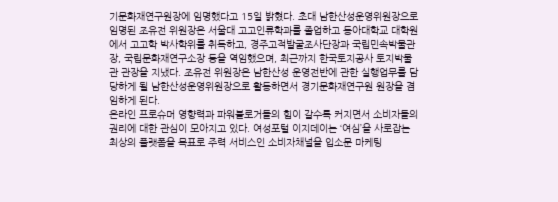기문화재연구원장에 임명했다고 15일 밝혔다. 초대 남한산성운영위원장으로 임명된 조유전 위원장은 서울대 고고인류학과를 졸업하고 동아대학교 대학원에서 고고학 박사학위를 취득하고, 경주고적발굴조사단장과 국립민속박물관장, 국립문화재연구소장 등을 역임했으며, 최근까지 한국토지공사 토지박물관 관장을 지냈다. 조유전 위원장은 남한산성 운영전반에 관한 실행업무를 담당하게 될 남한산성운영위원장으로 활동하면서 경기문화재연구원 원장을 겸임하게 된다.
온라인 프로슈머 영향력과 파워블로거들의 힘이 갈수록 커지면서 소비자들의 권리에 대한 관심이 모아지고 있다. 여성포털 이지데이는 ‘여심’을 사로잡는 최상의 플랫폼을 목표로 주력 서비스인 소비자채널을 입소문 마케팅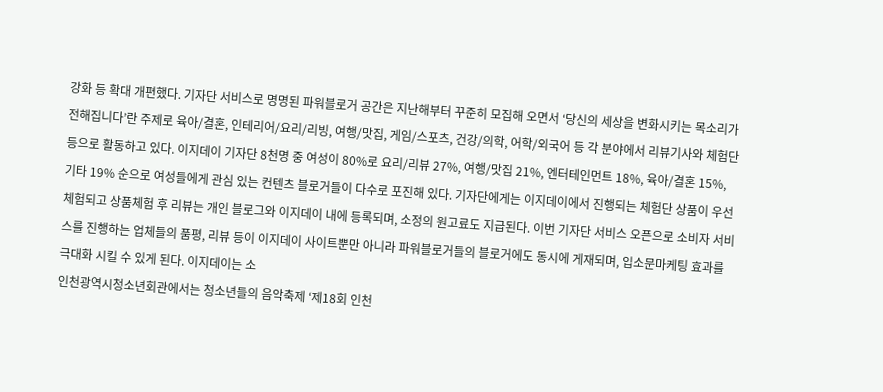강화 등 확대 개편했다. 기자단 서비스로 명명된 파워블로거 공간은 지난해부터 꾸준히 모집해 오면서 ‘당신의 세상을 변화시키는 목소리가 전해집니다’란 주제로 육아/결혼, 인테리어/요리/리빙, 여행/맛집, 게임/스포츠, 건강/의학, 어학/외국어 등 각 분야에서 리뷰기사와 체험단 등으로 활동하고 있다. 이지데이 기자단 8천명 중 여성이 80%로 요리/리뷰 27%, 여행/맛집 21%, 엔터테인먼트 18%, 육아/결혼 15%, 기타 19% 순으로 여성들에게 관심 있는 컨텐츠 블로거들이 다수로 포진해 있다. 기자단에게는 이지데이에서 진행되는 체험단 상품이 우선 체험되고 상품체험 후 리뷰는 개인 블로그와 이지데이 내에 등록되며, 소정의 원고료도 지급된다. 이번 기자단 서비스 오픈으로 소비자 서비스를 진행하는 업체들의 품평, 리뷰 등이 이지데이 사이트뿐만 아니라 파워블로거들의 블로거에도 동시에 게재되며, 입소문마케팅 효과를 극대화 시킬 수 있게 된다. 이지데이는 소
인천광역시청소년회관에서는 청소년들의 음악축제 ‘제18회 인천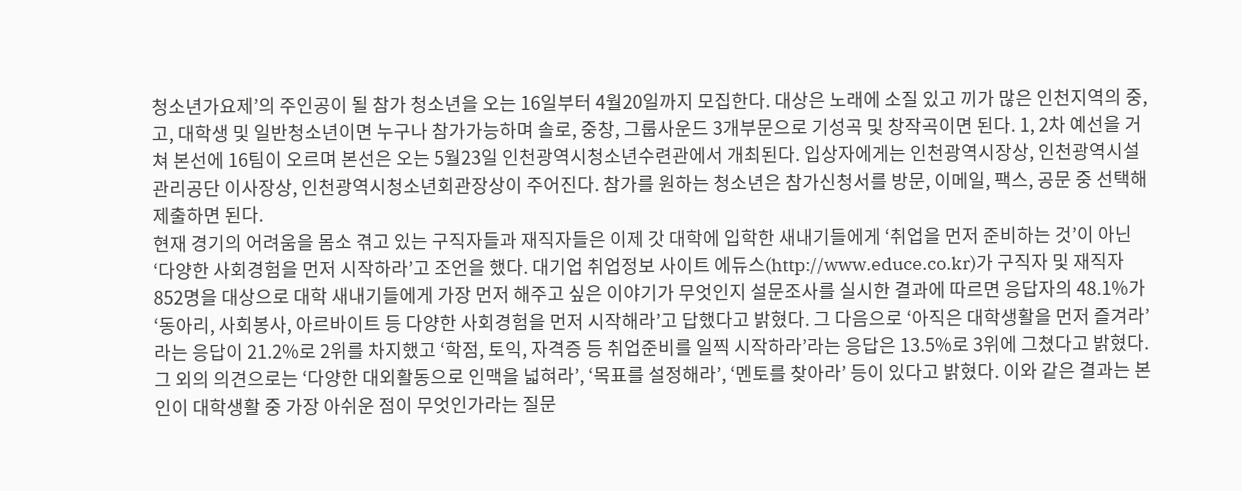청소년가요제’의 주인공이 될 참가 청소년을 오는 16일부터 4월20일까지 모집한다. 대상은 노래에 소질 있고 끼가 많은 인천지역의 중, 고, 대학생 및 일반청소년이면 누구나 참가가능하며 솔로, 중창, 그룹사운드 3개부문으로 기성곡 및 창작곡이면 된다. 1, 2차 예선을 거쳐 본선에 16팀이 오르며 본선은 오는 5월23일 인천광역시청소년수련관에서 개최된다. 입상자에게는 인천광역시장상, 인천광역시설관리공단 이사장상, 인천광역시청소년회관장상이 주어진다. 참가를 원하는 청소년은 참가신청서를 방문, 이메일, 팩스, 공문 중 선택해 제출하면 된다.
현재 경기의 어려움을 몸소 겪고 있는 구직자들과 재직자들은 이제 갓 대학에 입학한 새내기들에게 ‘취업을 먼저 준비하는 것’이 아닌 ‘다양한 사회경험을 먼저 시작하라’고 조언을 했다. 대기업 취업정보 사이트 에듀스(http://www.educe.co.kr)가 구직자 및 재직자 852명을 대상으로 대학 새내기들에게 가장 먼저 해주고 싶은 이야기가 무엇인지 설문조사를 실시한 결과에 따르면 응답자의 48.1%가 ‘동아리, 사회봉사, 아르바이트 등 다양한 사회경험을 먼저 시작해라’고 답했다고 밝혔다. 그 다음으로 ‘아직은 대학생활을 먼저 즐겨라’라는 응답이 21.2%로 2위를 차지했고 ‘학점, 토익, 자격증 등 취업준비를 일찍 시작하라’라는 응답은 13.5%로 3위에 그쳤다고 밝혔다. 그 외의 의견으로는 ‘다양한 대외활동으로 인맥을 넓혀라’, ‘목표를 설정해라’, ‘멘토를 찾아라’ 등이 있다고 밝혔다. 이와 같은 결과는 본인이 대학생활 중 가장 아쉬운 점이 무엇인가라는 질문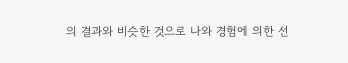의 결과와 비슷한 것으로 나와 경험에 의한 선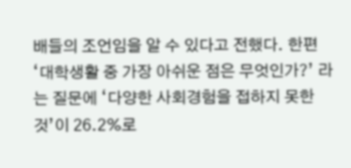배들의 조언임을 알 수 있다고 전했다. 한편 ‘대학생활 중 가장 아쉬운 점은 무엇인가?’ 라는 질문에 ‘다양한 사회경험을 접하지 못한 것’이 26.2%로